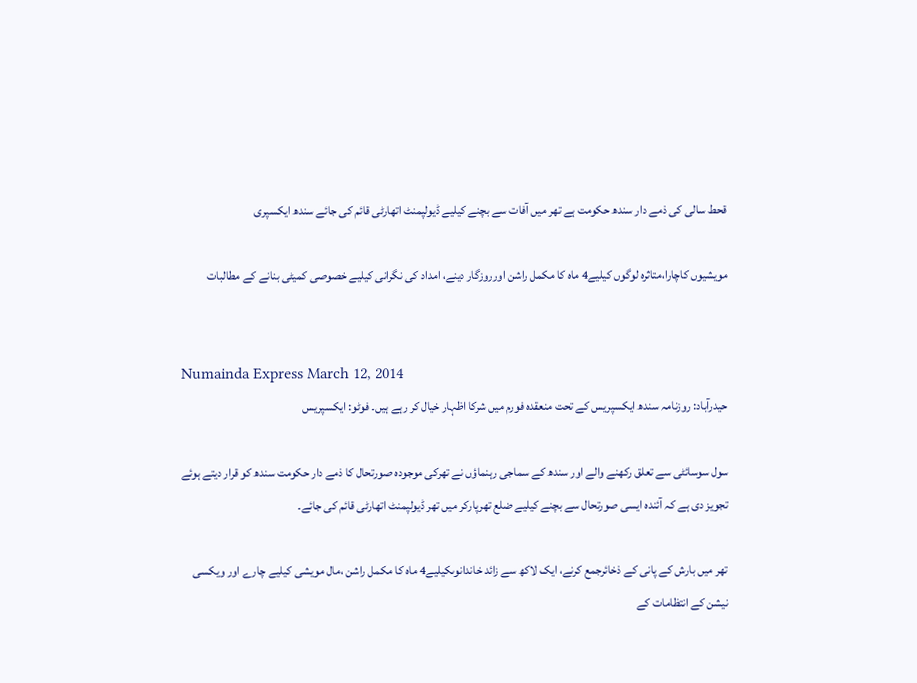قحط سالی کی ذمے دار سندھ حکومت ہے تھر میں آفات سے بچنے کیلیے ڈیولپمنٹ اتھارٹی قائم کی جائے سندھ ایکسپری

مویشیوں کاچارا،متاثرہ لوگوں کیلیے4 ماہ کا مکمل راشن اورروزگار دینے، امداد کی نگرانی کیلیے خصوصی کمیٹی بنانے کے مطالبات


Numainda Express March 12, 2014
حیدرآباد: روزنامہ سندھ ایکسپریس کے تحت منعقدہ فورم میں شرکا اظہار خیال کر رہے ہیں۔ فوٹو: ایکسپریس

سول سوسائٹی سے تعلق رکھنے والے اور سندھ کے سماجی رہنماؤں نے تھرکی موجودہ صورتحال کا ذمے دار حکومت سندھ کو قرار دیتے ہوئے تجویز دی ہے کہ آئندہ ایسی صورتحال سے بچنے کیلیے ضلع تھرپارکر میں تھر ڈیولپمنٹ اتھارٹی قائم کی جائے۔

تھر میں بارش کے پانی کے ذخائرجمع کرنے، ایک لاکھ سے زائد خاندانوںکیلیے4 ماہ کا مکمل راشن ،مال مویشی کیلیے چارے اور ویکسی نیشن کے انتظامات کے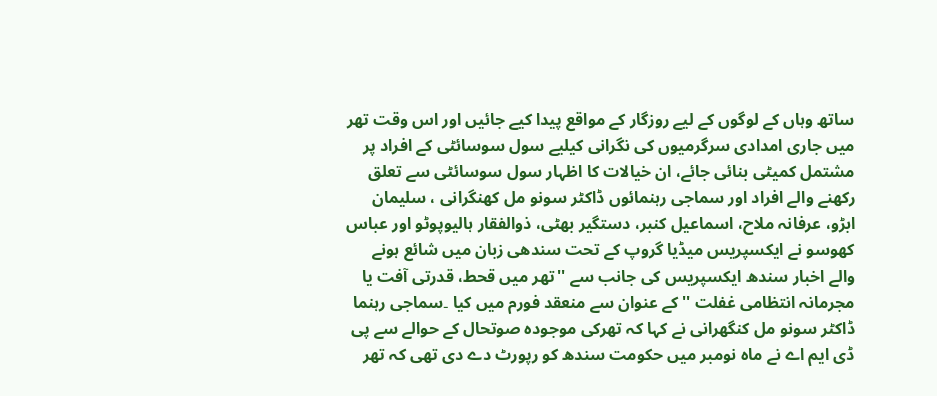ساتھ وہاں کے لوگوں کے لیے روزگار کے مواقع پیدا کیے جائیں اور اس وقت تھر میں جاری امدادی سرگرمیوں کی نگرانی کیلیے سول سوسائٹی کے افراد پر مشتمل کمیٹی بنائی جائے، ان خیالات کا اظہار سول سوسائٹی سے تعلق رکھنے والے افراد اور سماجی رہنمائوں ڈاکٹر سونو مل کھنگرانی ، سلیمان ابڑو، عرفانہ ملاح، اسماعیل کنبر، دستگیر بھٹی، ذوالفقار ہالیوپوٹو اور عباس کھوسو نے ایکسپریس میڈیا گروپ کے تحت سندھی زبان میں شائع ہونے والے اخبار سندھ ایکسپریس کی جانب سے ''تھر میں قحط، قدرتی آفت یا مجرمانہ انتظامی غفلت '' کے عنوان سے منعقد فورم میں کیا ۔سماجی رہنما ڈاکٹر سونو مل کنگھرانی نے کہا کہ تھرکی موجودہ صوتحال کے حوالے سے پی ڈی ایم اے نے ماہ نومبر میں حکومت سندھ کو رپورٹ دے دی تھی کہ تھر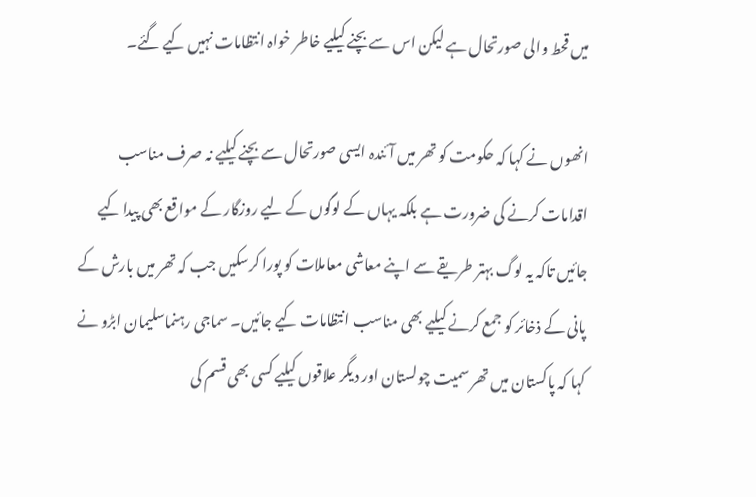میں قحط والی صورتحال ہے لیکن اس سے بچنے کیلیے خاطر خواہ انتظامات نہیں کیے گئے۔

انھوں نے کہا کہ حکومت کو تھر میں آئندہ ایسی صورتحال سے بچنے کیلیے نہ صرف مناسب اقدامات کرنے کی ضرورت ہے بلکہ یہاں کے لوگوں کے لیے روزگار کے مواقع بھی پیدا کیے جائیں تاکہ یہ لوگ بہتر طریقے سے اپنے معاشی معاملات کو پورا کرسکیں جب کہ تھر میں بارش کے پانی کے ذخائر کو جمع کرنے کیلیے بھی مناسب انتظامات کیے جائیں۔ سماجی رہنماسلیمان ابڑو نے کہا کہ پاکستان میں تھر سمیت چولستان اور دیگر علاقوں کیلیے کسی بھی قسم کی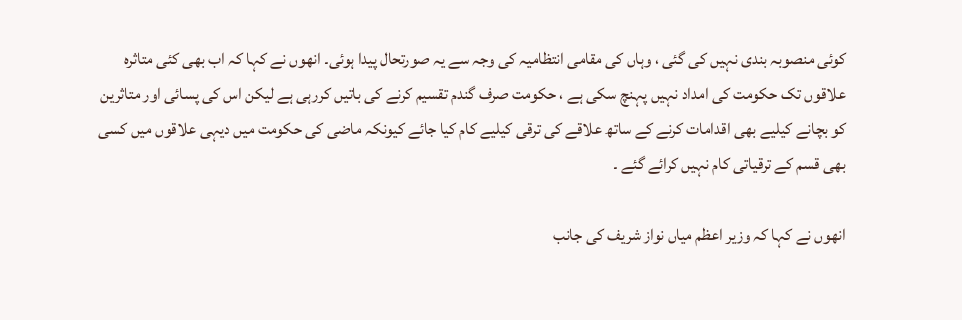کوئی منصوبہ بندی نہیں کی گئی ، وہاں کی مقامی انتظامیہ کی وجہ سے یہ صورتحال پیدا ہوئی۔ انھوں نے کہا کہ اب بھی کئی متاثرہ علاقوں تک حکومت کی امداد نہیں پہنچ سکی ہے ، حکومت صرف گندم تقسیم کرنے کی باتیں کررہی ہے لیکن اس کی پسائی اور متاثرین کو بچانے کیلیے بھی اقدامات کرنے کے ساتھ علاقے کی ترقی کیلیے کام کیا جائے کیونکہ ماضی کی حکومت میں دیہی علاقوں میں کسی بھی قسم کے ترقیاتی کام نہیں کرائے گئے ۔

انھوں نے کہا کہ وزیر اعظم میاں نواز شریف کی جانب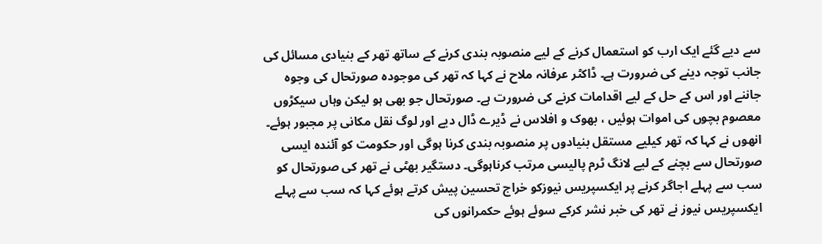سے دیے گئے ایک ارب کو استعمال کرنے کے لیے منصوبہ بندی کرنے کے ساتھ تھر کے بنیادی مسائل کی جانب توجہ دینے کی ضرورت ہے۔ ڈاکٹر عرفانہ ملاح نے کہا کہ تھر کی موجودہ صورتحال کی وجوہ جاننے اور اس کے حل کے لیے اقدامات کرنے کی ضرورت ہے۔ صورتحال جو بھی ہو لیکن وہاں سیکڑوں معصوم بچوں کی اموات ہوئیں ، بھوک و افلاس نے ڈیرے ڈال دیے اور لوگ نقل مکانی پر مجبور ہوئے۔ انھوں نے کہا کہ تھر کیلیے مستقل بنیادوں پر منصوبہ بندی کرنا ہوگی اور حکومت کو آئندہ ایسی صورتحال سے بچنے کے لیے لانگ ٹرم پالیسی مرتب کرناہوگی۔ دستگیر بھٹی نے تھر کی صورتحال کو سب سے پہلے اجاگر کرنے پر ایکسپریس نیوزکو خراج تحسین پیش کرتے ہوئے کہا کہ سب سے پہلے ایکسپریس نیوز نے تھر کی خبر نشر کرکے سوئے ہوئے حکمرانوں کی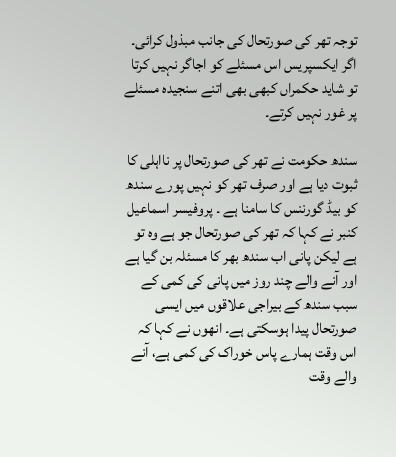توجہ تھر کی صورتحال کی جانب مبذول کرائی۔ اگر ایکسپریس اس مسئلے کو اجاگر نہیں کرتا تو شاید حکمراں کبھی بھی اتنے سنجیدہ مسئلے پر غور نہیں کرتے۔

سندھ حکومت نے تھر کی صورتحال پر نااہلی کا ثبوت دیا ہے اور صرف تھر کو نہیں پورے سندھ کو بیڈ گورننس کا سامنا ہے ۔ پروفیسر اسماعیل کنبر نے کہا کہ تھر کی صورتحال جو ہے وہ تو ہے لیکن پانی اب سندھ بھر کا مسئلہ بن گیا ہے اور آنے والے چند روز میں پانی کی کمی کے سبب سندھ کے بیراجی علاقوں میں ایسی صورتحال پیدا ہوسکتی ہے۔ انھوں نے کہا کہ اس وقت ہمارے پاس خوراک کی کمی ہے، آنے والے وقت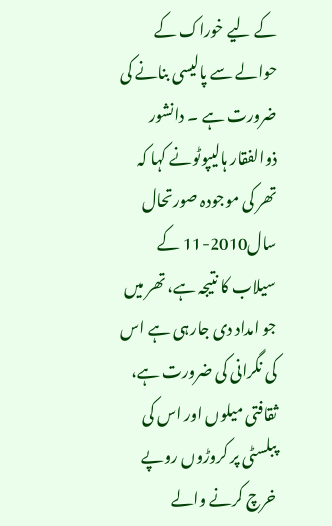کے لیے خوراک کے حوالے سے پالیسی بنانے کی ضرورت ہے ۔ دانشور ذوالفقار ہالیپوٹونے کہا کہ تھر کی موجودہ صورتحال سال2010-11 کے سیلاب کا نتیجہ ہے، تھر میں جو امداد دی جارہی ہے اس کی نگرانی کی ضرورت ہے، ثقافتی میلوں اور اس کی پبلسٹی پر کروڑوں روپے خرچ کرنے والے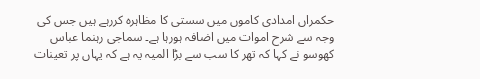حکمراں امدادی کاموں میں سستی کا مظاہرہ کررہے ہیں جس کی وجہ سے شرح اموات میں اضافہ ہورہا ہے۔ سماجی رہنما عباس کھوسو نے کہا کہ تھر کا سب سے بڑا المیہ یہ ہے کہ یہاں پر تعینات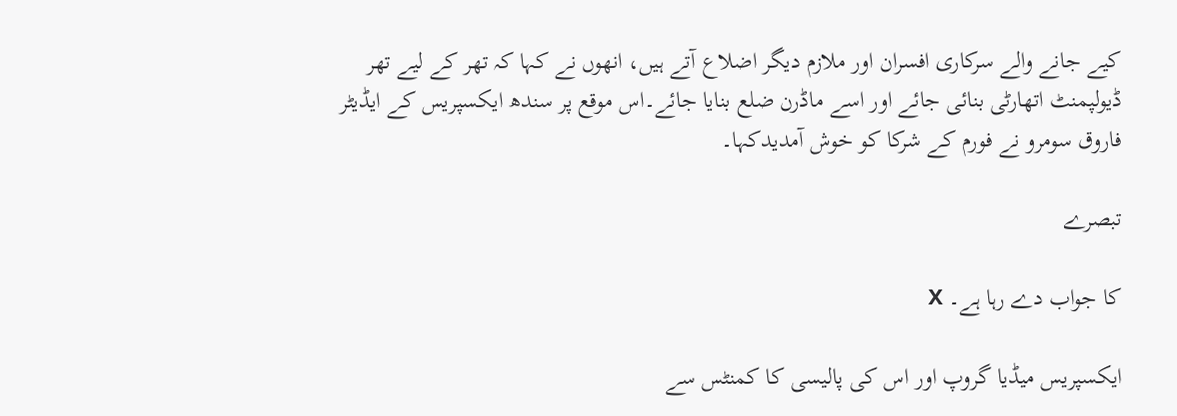کیے جانے والے سرکاری افسران اور ملازم دیگر اضلاع آتے ہیں، انھوں نے کہا کہ تھر کے لیے تھر ڈیولپمنٹ اتھارٹی بنائی جائے اور اسے ماڈرن ضلع بنایا جائے۔اس موقع پر سندھ ایکسپریس کے ایڈیٹر فاروق سومرو نے فورم کے شرکا کو خوش آمدیدکہا۔

تبصرے

کا جواب دے رہا ہے۔ X

ایکسپریس میڈیا گروپ اور اس کی پالیسی کا کمنٹس سے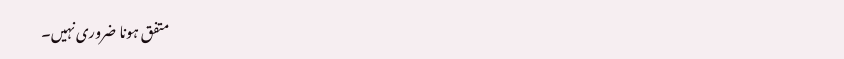متفق ہونا ضروری نہیں۔